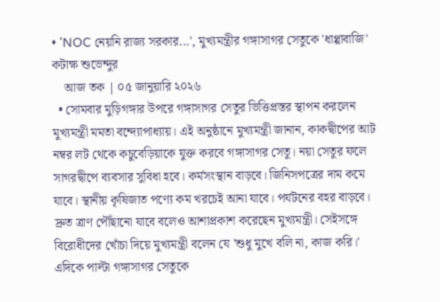• 'NOC নেয়নি রাজ্য সরকার...', মুখ্যমন্ত্রীর গঙ্গাসাগর সেতুকে 'ধাপ্পাবাজি' কটাক্ষ শুভেন্দুর
    আজ তক | ০৫ জানুয়ারি ২০২৬
  • সোমবার মুড়িগঙ্গার উপরে গঙ্গাসাগর সেতুর ভিত্তিপ্রস্তর স্থাপন করলেন মুখ্যমন্ত্রী মমতা বন্দ্যোপাধ্যায়। এই অনুষ্ঠানে মুখ্যমন্ত্রী জানান, কাকদ্বীপের আট নম্বর লট থেকে কচুবেড়িয়াকে যুক্ত করবে গঙ্গাসাগর সেতু। নয়া সেতুর ফলে সাগরদ্বীপে ব্যবসার সুবিধা হবে। কর্মসংস্থান বাড়বে। জিনিসপত্রের দাম কমে যাবে। স্থানীয় কৃষিজাত পণ্যে কম খরচেই আনা যাবে। পর্যটনের বহর বাড়বে। দ্রুত ত্রাণ পৌঁছানো যাবে বলেও আশাপ্রকাশ করেছেন মুখ্যমন্ত্রী। সেইসঙ্গে বিরোধীদের খোঁচা দিয়ে মুখ্যমন্ত্রী বলেন যে 'শুধু মুখে বলি না, কাজ করি।' এদিকে পাল্টা গঙ্গাসাগর সেতুকে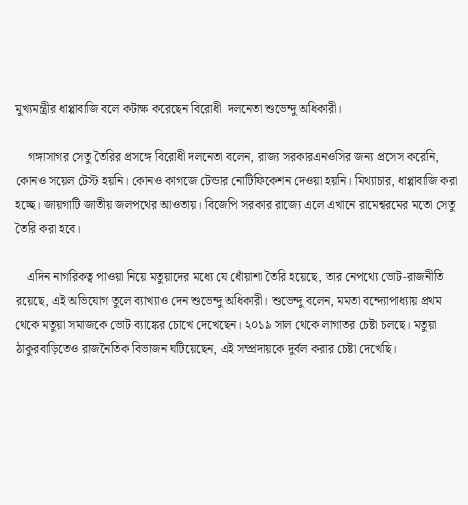মুখ্যমন্ত্রীর ধাপ্পাবাজি বলে কটাক্ষ করেছেন বিরোধী  দলনেতা শুভেন্দু অধিকারী।

    গঙ্গাসাগর সেতু তৈরির প্রসঙ্গে বিরোধী দলনেতা বলেন, রাজ্য সরকারএনওসির জন্য প্রসেস করেনি, কোনও সয়েল টেস্ট হয়নি। কোনও কাগজে টেন্ডার নোটিফিকেশন দেওয়া হয়নি। মিথ্যাচার, ধাপ্পাবাজি করা হচ্ছে। জায়গাটি জাতীয় জলপথের আওতায়। বিজেপি সরকার রাজ্যে এলে এখানে রামেশ্বরমের মতো সেতু তৈরি করা হবে।

    এদিন নাগরিকত্ব পাওয়া নিয়ে মতুয়াদের মধ্যে যে ধোঁয়াশা তৈরি হয়েছে, তার নেপথ্যে ভোট-রাজনীতি রয়েছে, এই অভিযোগ তুলে ব্যাখ্যাও দেন শুভেন্দু অধিকারী। শুভেন্দু বলেন, মমতা বন্দ্যোপাধ্যায় প্রথম থেকে মতুয়া সমাজকে ভোট ব্যাঙ্কের চোখে দেখেছেন। ২০১৯ সাল থেকে লাগাতর চেষ্টা চলছে। মতুয়া ঠাকুরবাড়িতেও রাজনৈতিক বিভাজন ঘটিয়েছেন, এই সম্প্রদায়কে দুর্বল করার চেষ্টা দেখেছি।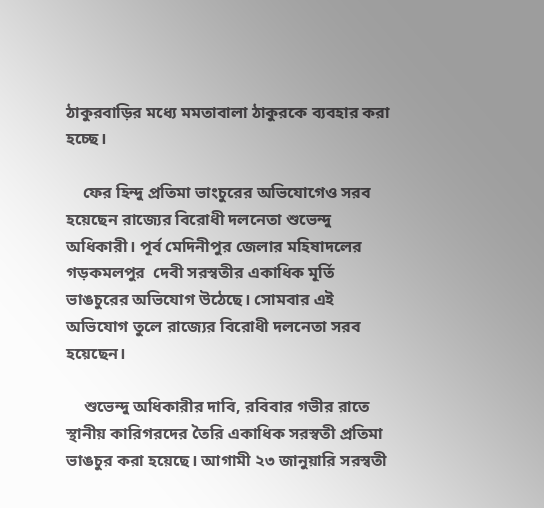ঠাকুরবাড়ির মধ্যে মমতাবালা ঠাকুরকে ব্যবহার করা হচ্ছে।

    ফের হিন্দু প্রতিমা ভাংচুরের অভিযোগেও সরব হয়েছেন রাজ্যের বিরোধী দলনেতা শুভেন্দু অধিকারী। পূর্ব মেদিনীপুর জেলার মহিষাদলের গড়কমলপুর  দেবী সরস্বতীর একাধিক মূর্তি ভাঙচুরের অভিযোগ উঠেছে। সোমবার এই অভিযোগ তুলে রাজ্যের বিরোধী দলনেতা সরব হয়েছেন।

    শুভেন্দু অধিকারীর দাবি, রবিবার গভীর রাতে স্থানীয় কারিগরদের তৈরি একাধিক সরস্বতী প্রতিমা ভাঙচুর করা হয়েছে। আগামী ২৩ জানুয়ারি সরস্বতী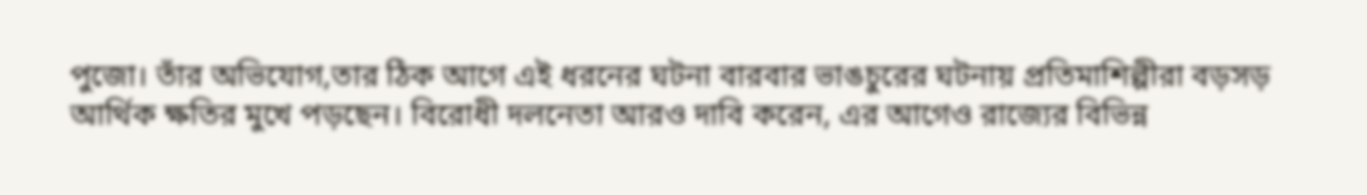পুজো। তাঁর অভিযোগ,তার ঠিক আগে এই ধরনের ঘটনা বারবার ভাঙচুরের ঘটনায় প্রতিমাশিল্পীরা বড়সড় আর্থিক ক্ষতির মুখে পড়ছেন। বিরোধী দলনেতা আরও দাবি করেন, এর আগেও রাজ্যের বিভিন্ন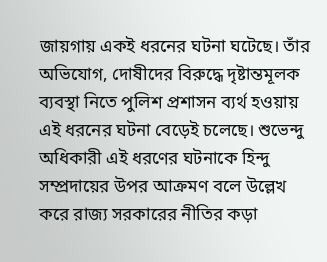জায়গায় একই ধরনের ঘটনা ঘটেছে। তাঁর অভিযোগ, দোষীদের বিরুদ্ধে দৃষ্টান্তমূলক ব্যবস্থা নিতে পুলিশ প্রশাসন ব্যর্থ হওয়ায় এই ধরনের ঘটনা বেড়েই চলেছে। শুভেন্দু অধিকারী এই ধরণের ঘটনাকে হিন্দু সম্প্রদায়ের উপর আক্রমণ বলে উল্লেখ করে রাজ্য সরকারের নীতির কড়া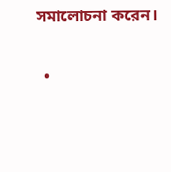সমালোচনা করেন।

  •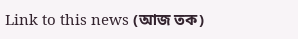Link to this news (আজ তক)